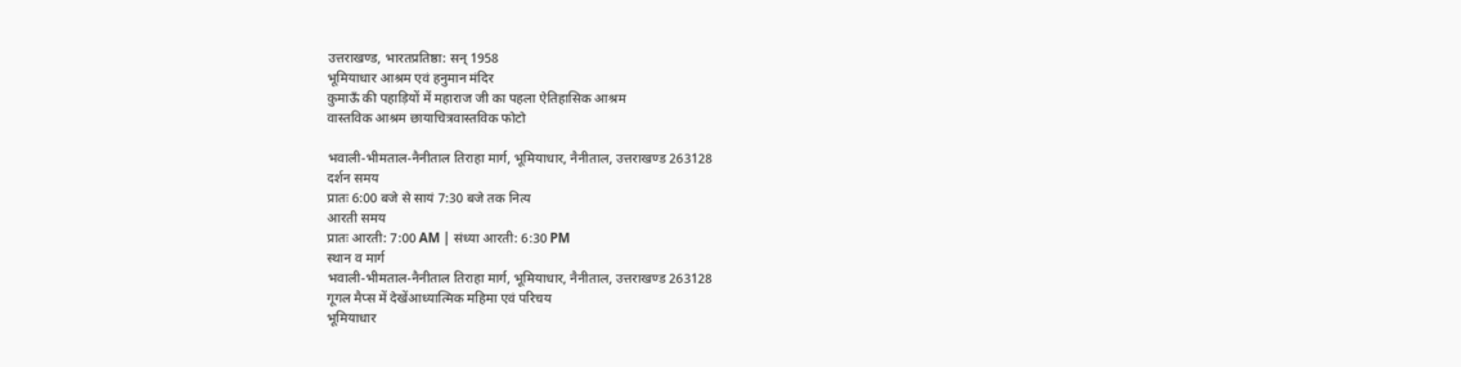उत्तराखण्ड, भारतप्रतिष्ठा: सन् 1958
भूमियाधार आश्रम एवं हनुमान मंदिर
कुमाऊँ की पहाड़ियों में महाराज जी का पहला ऐतिहासिक आश्रम
वास्तविक आश्रम छायाचित्रवास्तविक फोटो

भवाली-भीमताल-नैनीताल तिराहा मार्ग, भूमियाधार, नैनीताल, उत्तराखण्ड 263128
दर्शन समय
प्रातः 6:00 बजे से सायं 7:30 बजे तक नित्य
आरती समय
प्रातः आरती: 7:00 AM | संध्या आरती: 6:30 PM
स्थान व मार्ग
भवाली-भीमताल-नैनीताल तिराहा मार्ग, भूमियाधार, नैनीताल, उत्तराखण्ड 263128
गूगल मैप्स में देखेंआध्यात्मिक महिमा एवं परिचय
भूमियाधार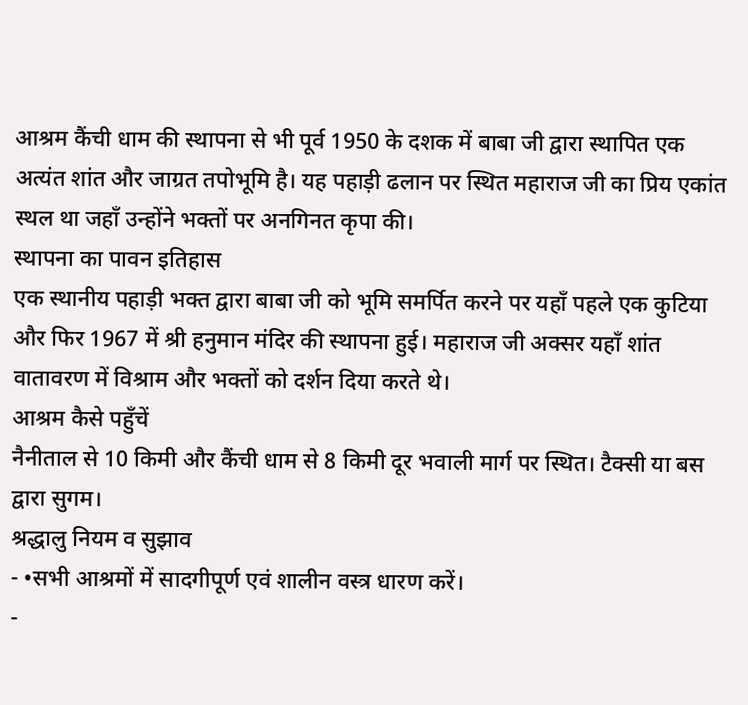आश्रम कैंची धाम की स्थापना से भी पूर्व 1950 के दशक में बाबा जी द्वारा स्थापित एक अत्यंत शांत और जाग्रत तपोभूमि है। यह पहाड़ी ढलान पर स्थित महाराज जी का प्रिय एकांत स्थल था जहाँ उन्होंने भक्तों पर अनगिनत कृपा की।
स्थापना का पावन इतिहास
एक स्थानीय पहाड़ी भक्त द्वारा बाबा जी को भूमि समर्पित करने पर यहाँ पहले एक कुटिया और फिर 1967 में श्री हनुमान मंदिर की स्थापना हुई। महाराज जी अक्सर यहाँ शांत वातावरण में विश्राम और भक्तों को दर्शन दिया करते थे।
आश्रम कैसे पहुँचें
नैनीताल से 10 किमी और कैंची धाम से 8 किमी दूर भवाली मार्ग पर स्थित। टैक्सी या बस द्वारा सुगम।
श्रद्धालु नियम व सुझाव
- •सभी आश्रमों में सादगीपूर्ण एवं शालीन वस्त्र धारण करें।
-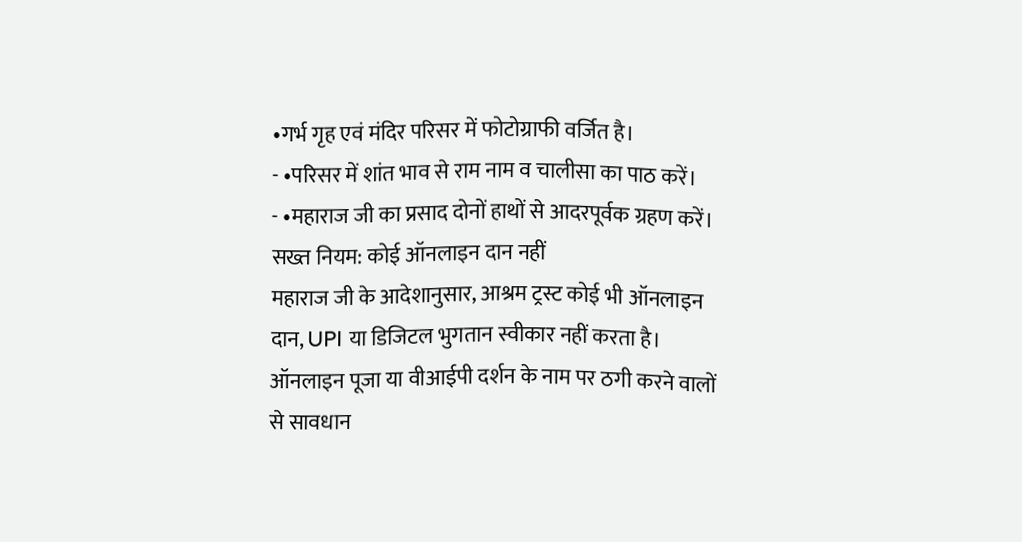•गर्भ गृह एवं मंदिर परिसर में फोटोग्राफी वर्जित है।
- •परिसर में शांत भाव से राम नाम व चालीसा का पाठ करें।
- •महाराज जी का प्रसाद दोनों हाथों से आदरपूर्वक ग्रहण करें।
सख्त नियम: कोई ऑनलाइन दान नहीं
महाराज जी के आदेशानुसार, आश्रम ट्रस्ट कोई भी ऑनलाइन दान, UPI या डिजिटल भुगतान स्वीकार नहीं करता है। ऑनलाइन पूजा या वीआईपी दर्शन के नाम पर ठगी करने वालों से सावधान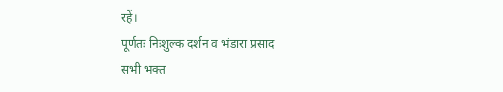रहें।
पूर्णतः निःशुल्क दर्शन व भंडारा प्रसाद
सभी भक्त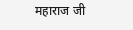महाराज जी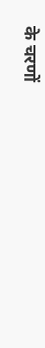के चरणों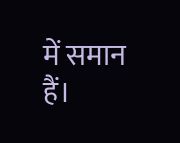में समान हैं।